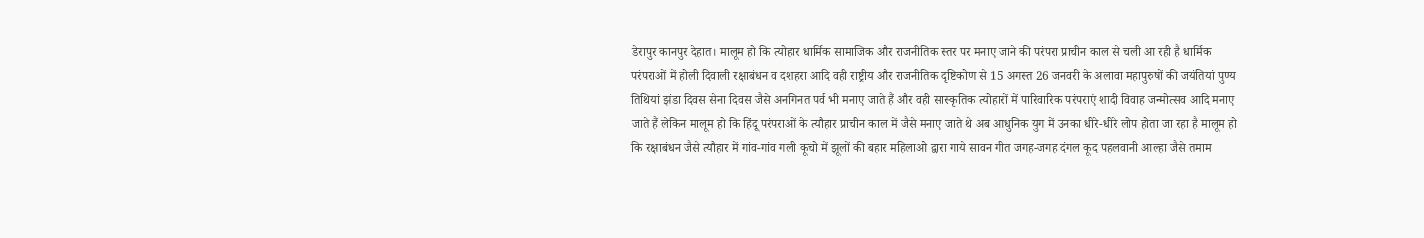डेरापुर कानपुर देहात। मालूम हो कि त्योहार धार्मिक सामाजिक और राजनीतिक स्तर पर मनाए जाने की परंपरा प्राचीन काल से चली आ रही है धार्मिक परंपराओं में होली दिवाली रक्षाबंधन व दशहरा आदि वही राष्ट्रीय और राजनीतिक दृष्टिकोण से 15 अगस्त 26 जनवरी के अलावा महापुरुषों की जयंतियां पुण्य तिथियां झंडा दिवस सेना दिवस जैसे अनगिनत पर्व भी मनाए जाते हैं और वही सास्कृतिक त्योहारों में पारिवारिक परंपराएं शादी विवाह जन्मोत्सव आदि मनाए जाते हैं लेकिन मालूम हो कि हिंदू परंपराओं के त्यौहार प्राचीन काल में जैसे मनाए जाते थे अब आधुनिक युग में उनका धीरे-धीरे लोप होता जा रहा है मालूम हो कि रक्षाबंधन जैसे त्यौहार में गांव-गांव गली कूचो में झूलों की बहार महिलाओ द्वारा गाये सावन गीत जगह-जगह दंगल कूद पहलवानी आल्हा जैसे तमाम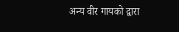अन्य वीर गायको द्वारा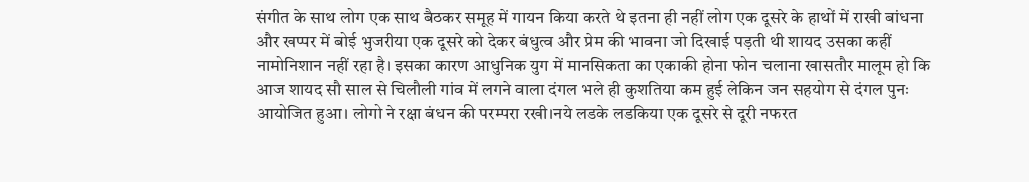संगीत के साथ लोग एक साथ बैठकर समूह में गायन किया करते थे इतना ही नहीं लोग एक दूसरे के हाथों में राखी बांधना और खप्पर में बोई भुजरीया एक दूसरे को देकर बंधुत्व और प्रेम की भावना जो दिखाई पड़ती थी शायद उसका कहीं नामोनिशान नहीं रहा है। इसका कारण आधुनिक युग में मानसिकता का एकाकी होना फोन चलाना खासतौर मालूम हो कि आज शायद सौ साल से चिलौली गांव में लगने वाला दंगल भले ही कुशतिया कम हुई लेकिन जन सहयोग से दंगल पुनः आयोजित हुआ। लोगो ने रक्षा बंधन की परम्परा रखी।नये लडके लडकिया एक दूसरे से दूरी नफरत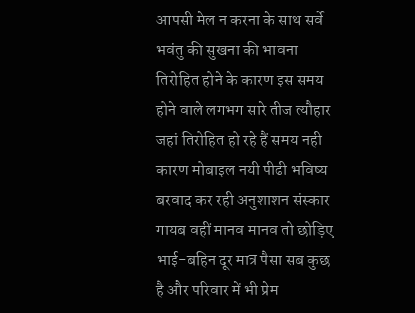आपसी मेल न करना के साथ सर्वे भवंतु की सुखना की भावना तिरोहित होने के कारण इस समय होने वाले लगभग सारे तीज त्यौहार जहां तिरोहित हो रहे हैं समय नही कारण मोबाइल नयी पीढी भविष्य बरवाद कर रही अनुशाशन संस्कार गायब वहीं मानव मानव तो छोड़िए भाई-बहिन दूर मात्र पैसा सब कुछ है और परिवार में भी प्रेम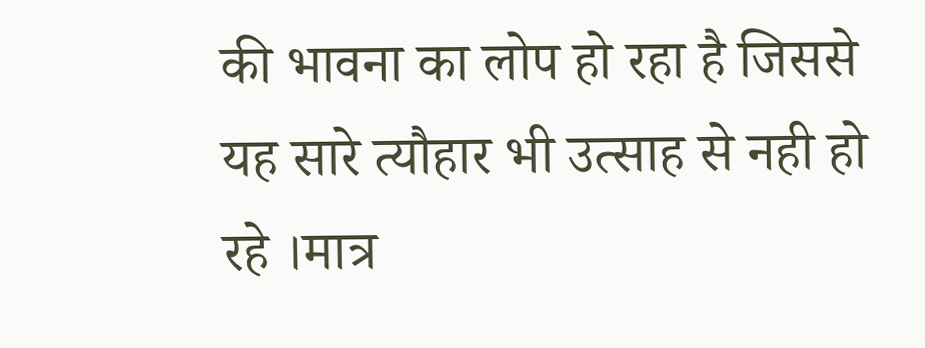की भावना का लोप हो रहा है जिससे यह सारे त्यौहार भी उत्साह से नही हो रहे ।मात्र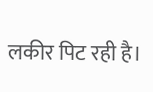लकीर पिट रही है।